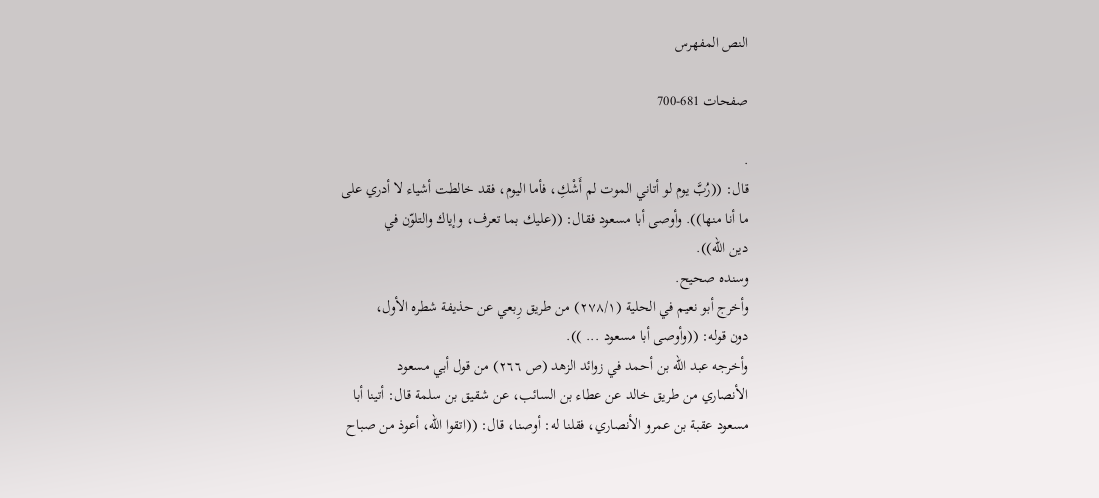النص المفهرس

صفحات 681-700

.
قال: ((رُبَّ يوم لو أتاني الموت لم أَشْكِ، فأما اليوم، فقد خالطت أشياء لا أدري على
ما أنا منها)). وأوصى أبا مسعود فقال: ((عليك بما تعرف، وإياك والتلوّن في
دین الله)).
وسنده صحيح.
وأخرج أبو نعيم في الحلية (٢٧٨/١) من طريق رِبعي عن حذيفة شطره الأول،
دون قوله: ((وأوصى أبا مسعود ... )).
وأخرجه عبد الله بن أحمد في زوائد الزهد (ص ٢٦٦) من قول أبي مسعود
الأنصاري من طريق خالد عن عطاء بن السائب، عن شقيق بن سلمة قال: أتينا أبا
مسعود عقبة بن عمرو الأنصاري، فقلنا له: أوصنا، قال: ((اتقوا الله، أعوذ من صباح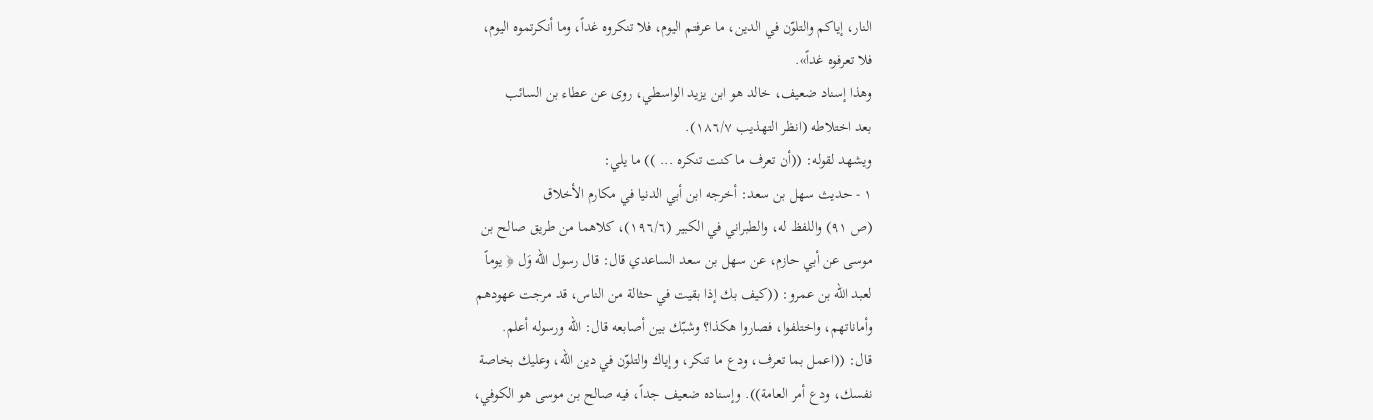النار، إياكم والتلوّن في الدين، ما عرفتم اليوم، فلا تنكروه غداً، وما أنكرتموه اليوم،
فلا تعرفوه غداً».
وهذا إسناد ضعيف، خالد هو ابن يزيد الواسطي، روى عن عطاء بن السائب
بعد اختلاطه (انظر التهذيب ١٨٦/٧).
ويشهد لقوله: ((أن تعرف ما كنت تنكره ... )) ما يلي:
١ - حديث سهل بن سعد: أخرجه ابن أبي الدنيا في مكارم الأخلاق
(ص ٩١) واللفظ له، والطبراني في الكبير (١٩٦/٦)، كلاهما من طريق صالح بن
موسى عن أبي حازم، عن سهل بن سعد الساعدي قال: قال رسول اللّه وَل ﴿ يوماً
لعبد الله بن عمرو: ((كيف بك إذا بقيت في حثالة من الناس، قد مرجت عهودهم
وأماناتهم، واختلفوا، فصاروا هكذا؟ وشبّك بين أصابعه قال: الله ورسوله أعلم.
قال: ((اعمل بما تعرف، ودع ما تنكر، وإياك والتلوّن في دين الله، وعليك بخاصة
نفسك، ودع أمر العامة)). وإسناده ضعيف جداً، فيه صالح بن موسى هو الكوفي،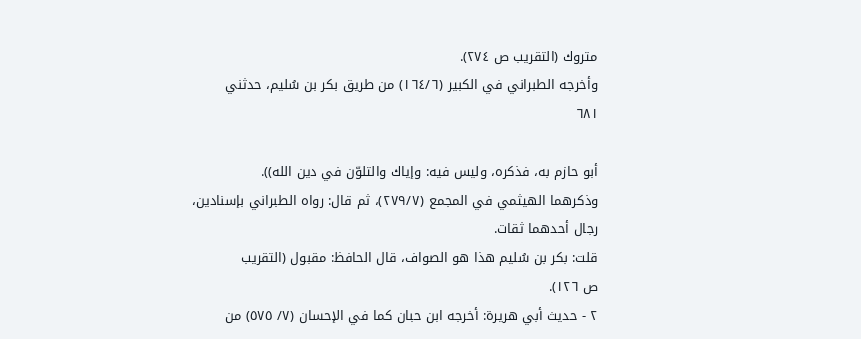متروك (التقريب ص ٢٧٤).
وأخرجه الطبراني في الكبير (١٦٤/٦) من طريق بكر بن سُليم، حدثني
٦٨١

أبو حازم به، فذكره، وليس فيه: وإياك والتلوّن في دين الله)).
وذكرهما الهيثمي في المجمع (٢٧٩/٧)، ثم قال: رواه الطبراني بإسنادين،
رجال أحدهما ثقات.
قلت: بكر بن سُليم هذا هو الصواف، قال الحافظ: مقبول (التقريب
ص ١٢٦).
٢ - حديث أبي هريرة: أخرجه ابن حبان كما في الإحسان (٧/ ٥٧٥) من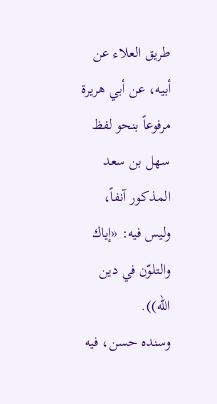طريق العلاء عن أبيه، عن أبي هريرة مرفوعاً بنحو لفظ سهل بن سعد المذكور آنفاً،
وليس فيه: «إياك والتلوّن في دين الله)).
وسنده حسن، فيه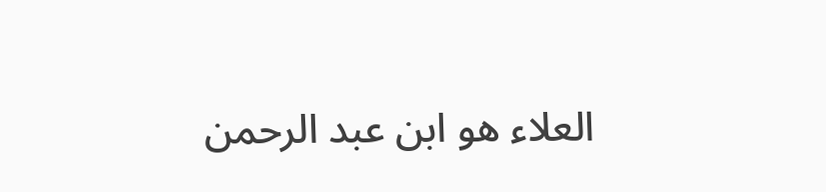العلاء هو ابن عبد الرحمن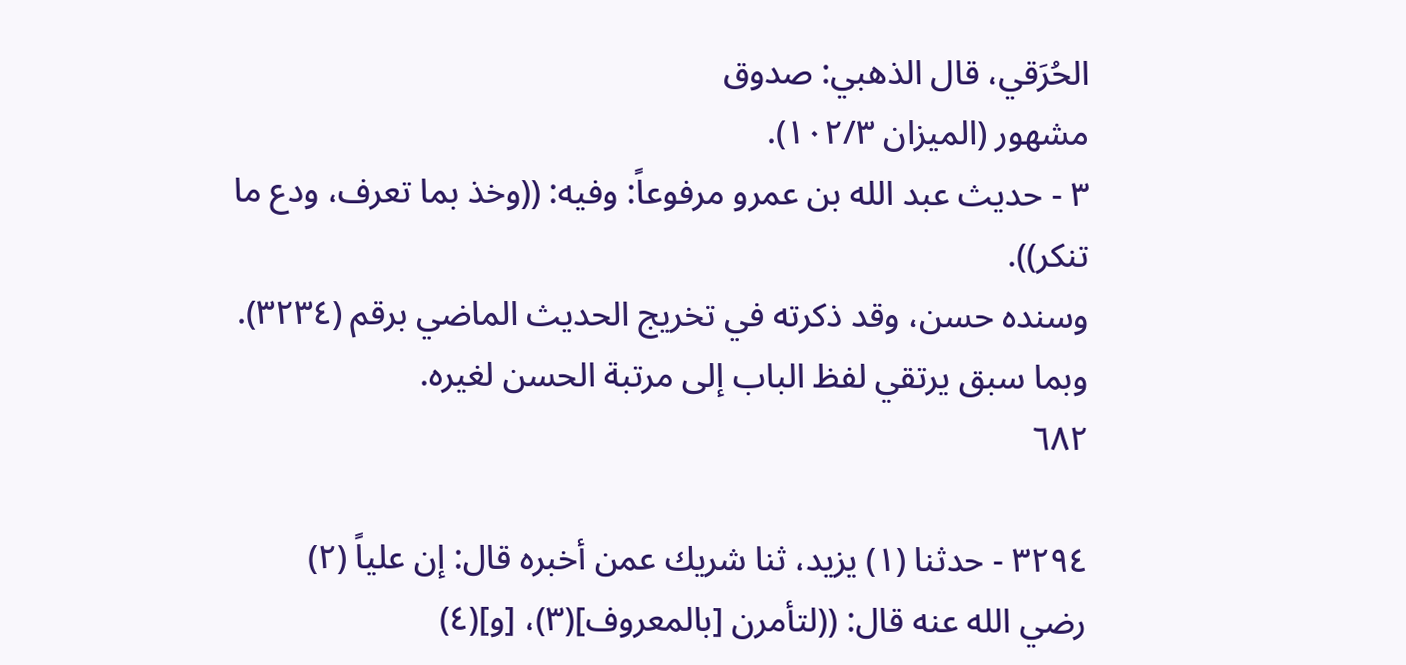الحُرَقي، قال الذهبي: صدوق
مشهور (الميزان ١٠٢/٣).
٣ - حديث عبد الله بن عمرو مرفوعاً: وفيه: ((وخذ بما تعرف، ودع ما
تنکر)).
وسنده حسن، وقد ذكرته في تخريج الحديث الماضي برقم (٣٢٣٤).
وبما سبق يرتقي لفظ الباب إلى مرتبة الحسن لغيره.
٦٨٢

٣٢٩٤ - حدثنا (١) يزيد، ثنا شريك عمن أخبره قال: إن علياً (٢)
رضي الله عنه قال: ((لتأمرن [بالمعروف](٣)، [و](٤)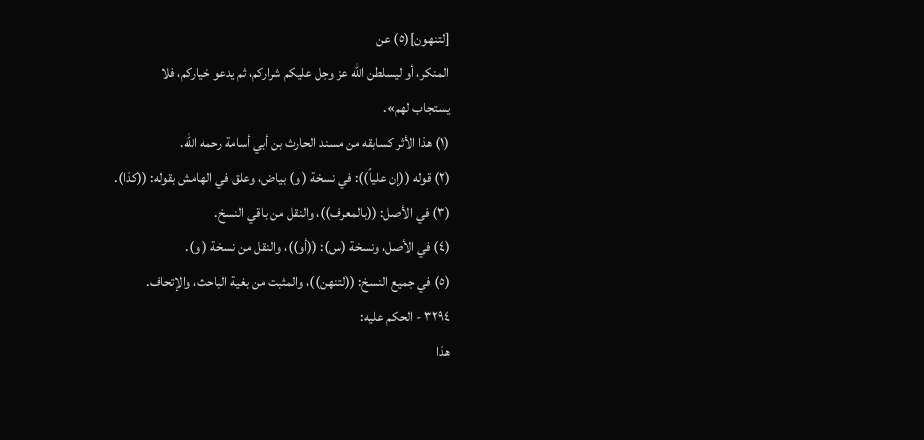[لتنهون](٥) عن
المنكر، أو ليسلطن الله عز وجل عليكم شراركم، ثم يدعو خياركم، فلا
یستجاب لهم».
(١) هذا الأثر كسابقه من مسند الحارث بن أبي أسامة رحمه الله.
(٢) قوله ((إن علياً)): في نسخة ( و) بياض، وعلق في الهامش بقوله: ((كذا).
(٣) في الأصل: ((بالمعرف))، والنقل من باقي النسخ.
(٤) في الأصل، ونسخة (س): ((أو))، والنقل من نسخة ( و).
(٥) في جميع النسخ: ((لتنهن))، والمثبت من بغية الباحث، والإتحاف.
٣٢٩٤ - الحكم عليه:
هذا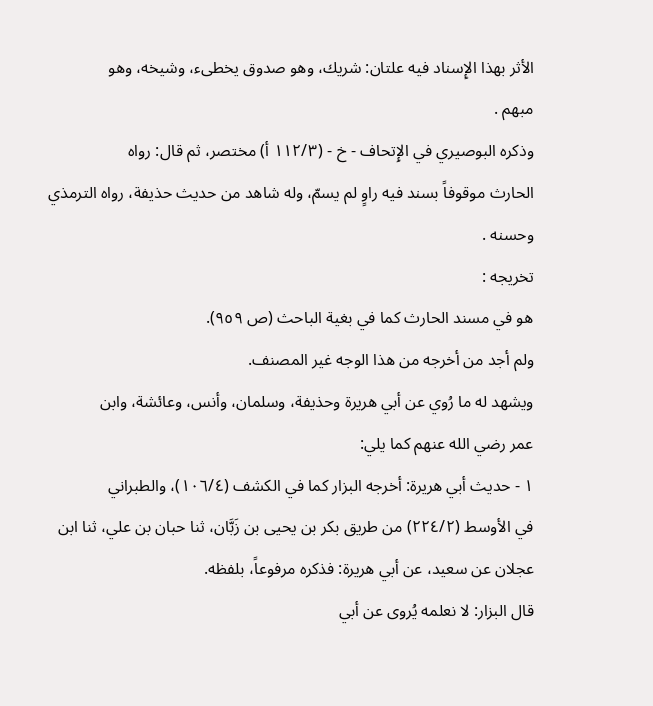الأثر بهذا الإِسناد فيه علتان: شريك، وهو صدوق يخطىء، وشيخه، وهو
مبهم .
وذكره البوصيري في الإِتحاف - خ - (١١٢/٣ أ) مختصر، ثم قال: رواه
الحارث موقوفاً بسند فيه راوٍ لم يسمّ، وله شاهد من حديث حذيفة، رواه الترمذي
وحسنه .
تخريجه :
هو في مسند الحارث كما في بغية الباحث (ص ٩٥٩).
ولم أجد من أخرجه من هذا الوجه غير المصنف.
ويشهد له ما رُوي عن أبي هريرة وحذيفة، وسلمان، وأنس، وعائشة، وابن
عمر رضي الله عنهم كما يلي:
١ - حديث أبي هريرة: أخرجه البزار كما في الكشف (١٠٦/٤)، والطبراني
في الأوسط (٢٢٤/٢) من طريق بكر بن يحيى بن زَبَّان، ثنا حبان بن علي، ثنا ابن
عجلان عن سعيد، عن أبي هريرة: فذكره مرفوعاً، بلفظه.
قال البزار: لا نعلمه يُروى عن أبي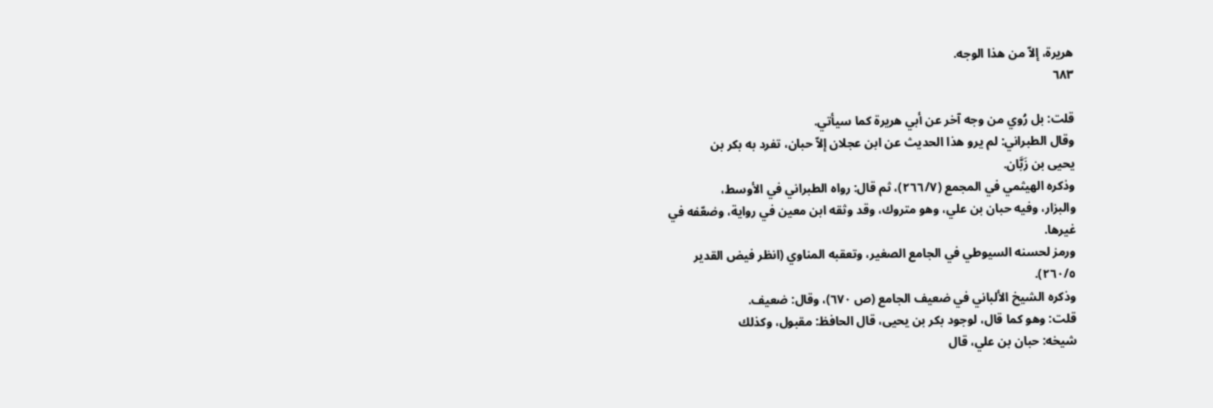هريرة، إلاّ من هذا الوجه.
٦٨٣

قلت: بل رُوي من وجه آخر عن أبي هريرة كما سيأتي.
وقال الطبراني: لم يرو هذا الحديث عن ابن عجلان إلاّ حبان، تفرد به بكر بن
یحیی بن زَبَّان.
وذكره الهيثمي في المجمع (٢٦٦/٧)، ثم قال: رواه الطبراني في الأوسط،
والبزار، وفيه حبان بن علي، وهو متروك، وقد وثقه ابن معين في رواية، وضعّفه في
غيرها.
ورمز لحسنه السيوطي في الجامع الصغير، وتعقبه المناوي (انظر فيض القدير
٢٦٠/٥).
وذكره الشيخ الألباني في ضعيف الجامع (ص ٦٧٠)، وقال: ضعيف.
قلت: وهو كما قال، لوجود بكر بن يحيى، قال الحافظ: مقبول، وكذلك
شيخه: حبان بن علي، قال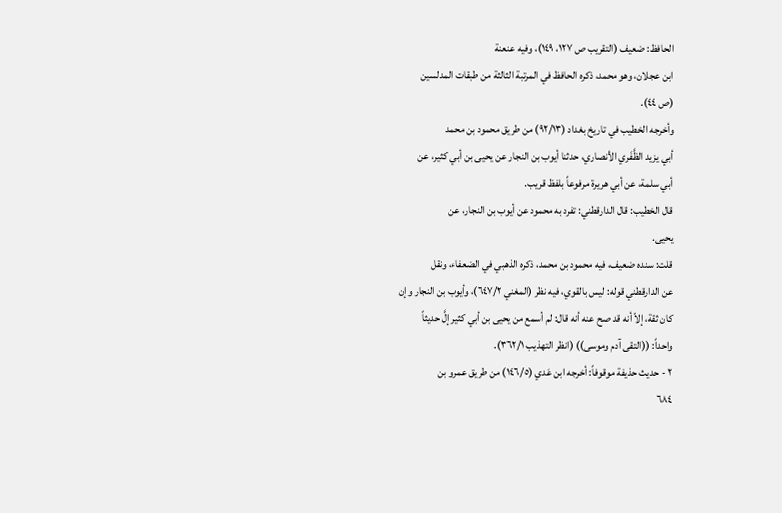الحافظ: ضعيف (التقريب ص ١٢٧، ١٤٩)، وفيه عنعنة
ابن عجلان، وهو محمد، ذكره الحافظ في المرتبة الثالثة من طبقات المدلسين
(ص ٤٤).
وأخرجه الخطيب في تاريخ بغداد (٩٢/١٣) من طريق محمود بن محمد
أبي يزيد الظَّفَري الأنصاري، حدثنا أيوب بن النجار عن يحيى بن أبي كثير، عن
أبي سلمة، عن أبي هريرة مرفوعاً بلفظ قريب.
قال الخطيب: قال الدارقطني: تفرد به محمود عن أيوب بن النجار، عن
يحيى.
قلت: سنده ضعيف، فيه محمود بن محمد، ذكره الذهبي في الضعفاء، ونقل
عن الدارقطني قوله: ليس بالقوي، فيه نظر (المغني ٦٤٧/٢)، وأيوب بن النجار وإن
كان ثقة، إلاّ أنه قد صح عنه أنه قال: لم أسمع من يحيى بن أبي كثير إلَّ حديثاً
واحداً: ((التقى آدم وموسى)) (انظر التهذيب ٣٦٢/١).
٢ - حديث حذيفة موقوفاً: أخرجه ابن عَدي (١٤٦/٥) من طريق عمرو بن
٦٨٤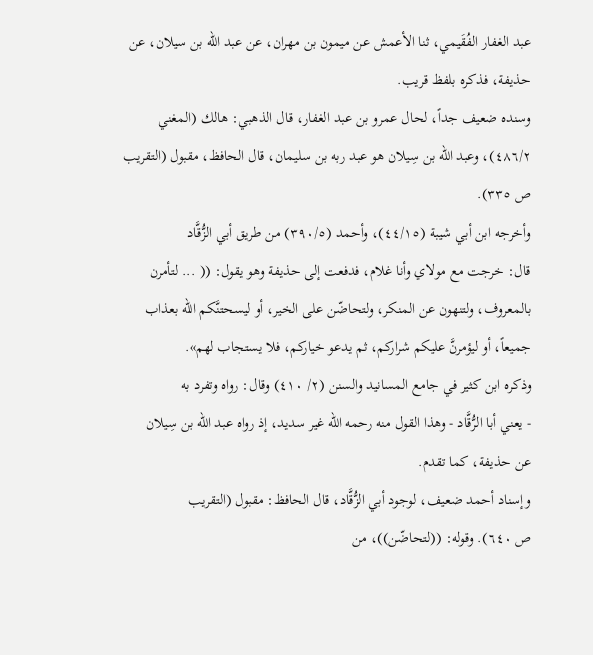عبد الغفار الفُقَيمي، ثنا الأعمش عن ميمون بن مهران، عن عبد الله بن سيلان، عن
حذيفة، فذكره بلفظ قريب.
وسنده ضعيف جداً، لحال عمرو بن عبد الغفار، قال الذهبي: هالك (المغني
٤٨٦/٢)، وعبد الله بن سِيلان هو عبد ربه بن سليمان، قال الحافظ، مقبول (التقريب
ص ٣٣٥).
وأخرجه ابن أبي شيبة (٤٤/١٥)، وأحمد (٣٩٠/٥) من طريق أبي الزُّقَّاد
قال: خرجت مع مولاي وأنا غلام، فدفعت إلى حذيفة وهو يقول: (( ... لتأمرن
بالمعروف، ولتنهون عن المنكر، ولتحاضّن على الخير، أو ليسحتنَّكم الله بعذاب
جميعاً، أو ليؤمرنَّ عليكم شراركم، ثم يدعو خياركم، فلا يستجاب لهم».
وذكره ابن كثير في جامع المسانيد والسنن (٢/ ٤١٠) وقال: رواه وتفرد به
- يعني أبا الرُّقَّاد - وهذا القول منه رحمه الله غير سديد، إذ رواه عبد الله بن سِيلان
عن حذيفة، كما تقدم.
وإسناد أحمد ضعيف، لوجود أبي الزُّقَّاد، قال الحافظ: مقبول (التقريب
ص ٦٤٠). وقوله: ((لتحاضّن))، من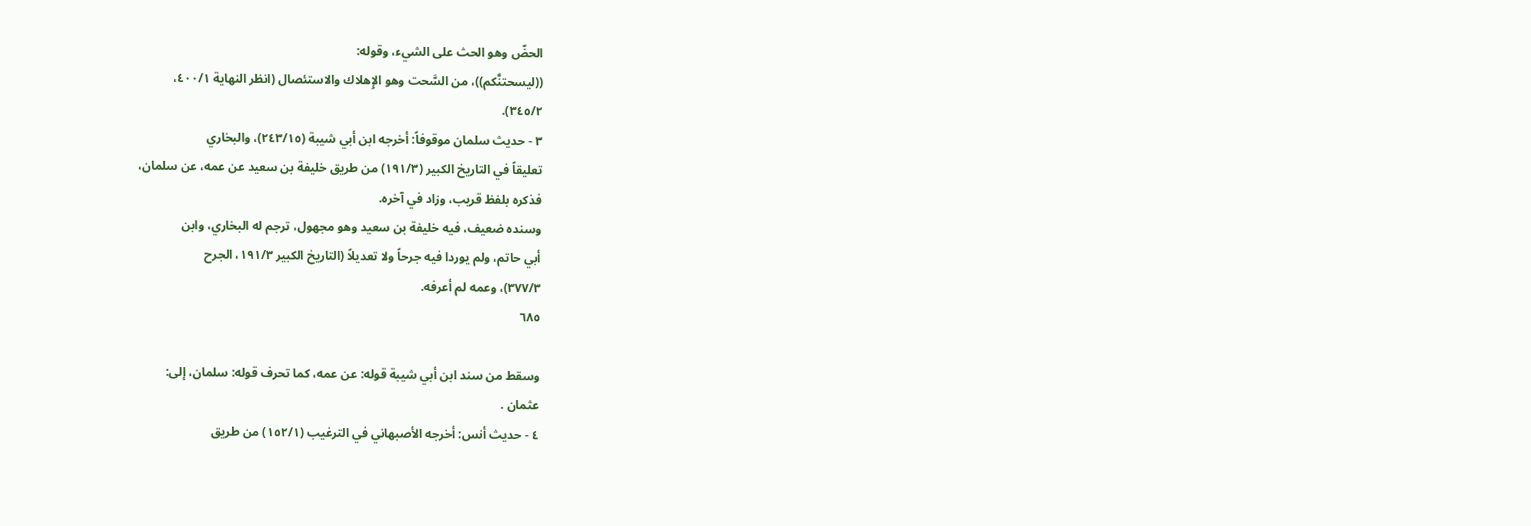الحضّ وهو الحث على الشيء، وقوله:
((ليسحتنَّكم))، من السَّحت وهو الإِهلاك والاستئصال (انظر النهاية ٤٠٠/١،
٣٤٥/٢).
٣ - حديث سلمان موقوفاً: أخرجه ابن أبي شيبة (٢٤٣/١٥)، والبخاري
تعليقاً في التاريخ الكبير (١٩١/٣) من طريق خليفة بن سعيد عن عمه، عن سلمان،
فذكره بلفظ قريب، وزاد في آخره.
وسنده ضعيف، فيه خليفة بن سعيد وهو مجهول، ترجم له البخاري، وابن
أبي حاتم، ولم يوردا فيه جرحاً ولا تعديلاً (التاريخ الكبير ١٩١/٣، الجرح
٣٧٧/٣)، وعمه لم أعرفه.
٦٨٥

وسقط من سند ابن أبي شيبة قوله: عن عمه، كما تحرف قوله: سلمان، إلى:
عثمان .
٤ - حديث أنس: أخرجه الأصبهاني في الترغيب (١٥٢/١) من طريق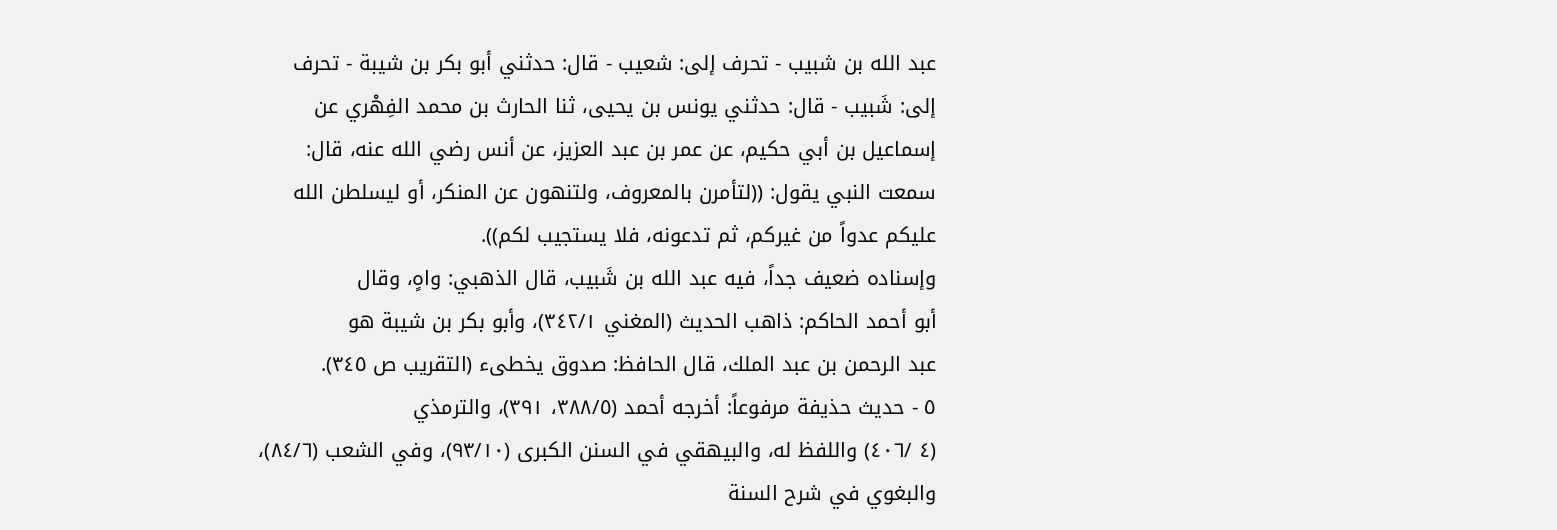عبد الله بن شبيب - تحرف إلى: شعيب - قال: حدثني أبو بكر بن شيبة - تحرف
إلى: شَبيب - قال: حدثني يونس بن يحيى، ثنا الحارث بن محمد الفِهْري عن
إسماعيل بن أبي حكيم، عن عمر بن عبد العزيز، عن أنس رضي الله عنه، قال:
سمعت النبي يقول: ((لتأمرن بالمعروف، ولتنهون عن المنكر، أو ليسلطن الله
علیکم عدواً من غیرکم، ثم تدعونه، فلا یستجيب لكم)).
وإسناده ضعيف جداً، فيه عبد الله بن شَبيب، قال الذهبي: واهٍ، وقال
أبو أحمد الحاكم: ذاهب الحديث (المغني ٣٤٢/١)، وأبو بكر بن شيبة هو
عبد الرحمن بن عبد الملك، قال الحافظ: صدوق يخطىء (التقريب ص ٣٤٥).
٥ - حديث حذيفة مرفوعاً: أخرجه أحمد (٣٨٨/٥، ٣٩١)، والترمذي
(٤ /٤٠٦) واللفظ له، والبيهقي في السنن الكبرى (٩٣/١٠)، وفي الشعب (٨٤/٦)،
والبغوي في شرح السنة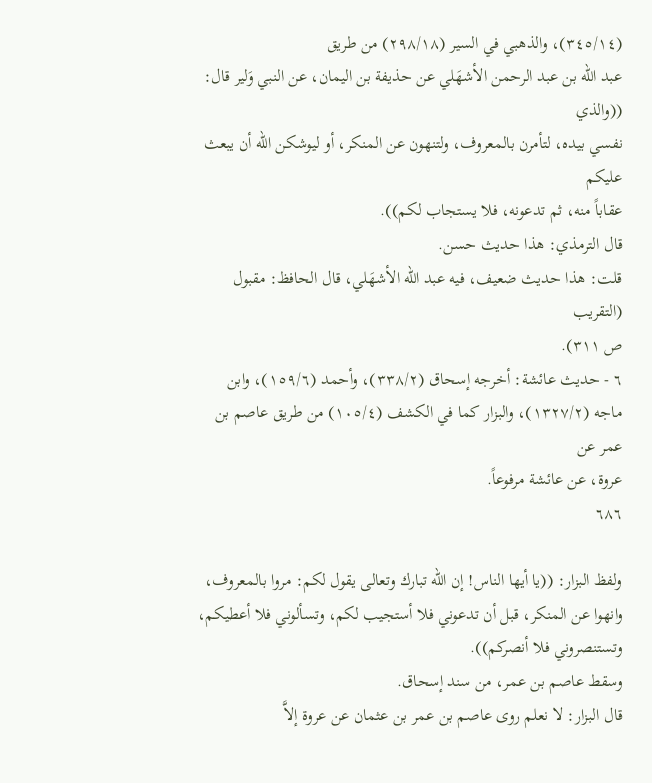(٣٤٥/١٤)، والذهبي في السير (٢٩٨/١٨) من طريق
عبد الله بن عبد الرحمن الأشهَلي عن حذيفة بن اليمان، عن النبي وَلير قال: ((والذي
نفسي بيده، لتأمرن بالمعروف، ولتنهون عن المنكر، أو ليوشكن الله أن يبعث عليكم
عقاباً منه، ثم تدعونه، فلا يستجاب لكم)).
قال الترمذي: هذا حديث حسن.
قلت: هذا حديث ضعيف، فيه عبد الله الأشهَلي، قال الحافظ: مقبول (التقريب
ص ٣١١).
٦ - حديث عائشة: أخرجه إسحاق (٣٣٨/٢)، وأحمد (١٥٩/٦)، وابن
ماجه (١٣٢٧/٢)، والبزار كما في الكشف (١٠٥/٤) من طريق عاصم بن عمر عن
عروة، عن عائشة مرفوعاً.
٦٨٦

ولفظ البزار: ((يا أيها الناس! إن الله تبارك وتعالى يقول لكم: مروا بالمعروف،
وانهوا عن المنكر، قبل أن تدعوني فلا أستجيب لكم، وتسألوني فلا أعطيكم،
وتستنصروني فلا أنصركم)).
وسقط عاصم بن عمر، من سند إسحاق.
قال البزار: لا نعلم روى عاصم بن عمر بن عثمان عن عروة إلاَّ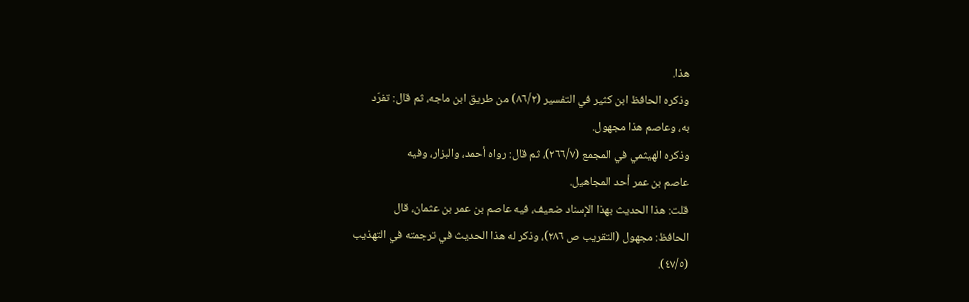هذا.
وذكره الحافظ ابن كثير في التفسير (٨٦/٢) من طريق ابن ماجه، ثم قال: تفرّد
به، وعاصم هذا مجهول.
وذكره الهيثمي في المجمع (٢٦٦/٧)، ثم قال: رواه أحمد، والبزار، وفيه
عاصم بن عمر أحد المجاهيل.
قلت: هذا الحديث بهذا الإسناد ضعيف، فيه عاصم بن عمر بن عثمان، قال
الحافظ: مجهول (التقريب ص ٢٨٦)، وذكر له هذا الحديث في ترجمته في التهذيب
(٤٧/٥).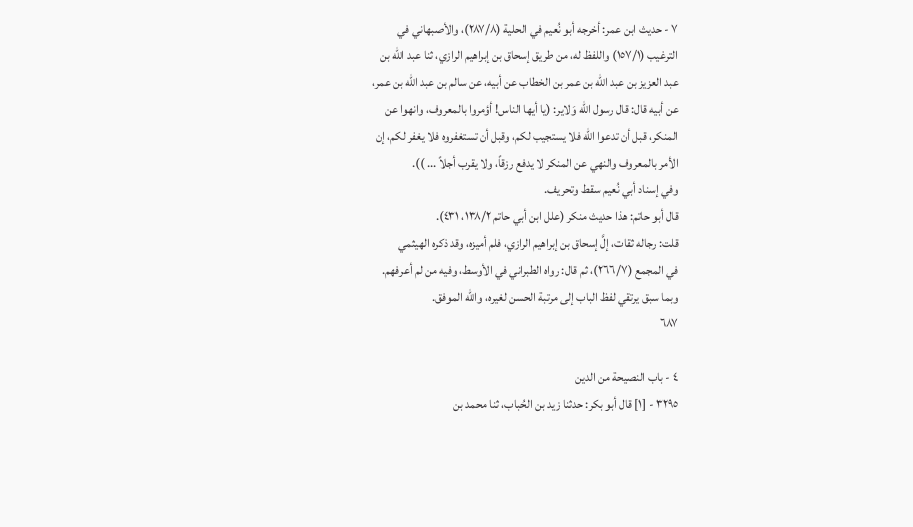٧ - حديث ابن عمر: أخرجه أبو نُعيم في الحلية (٢٨٧/٨)، والأصبهاني في
الترغيب (١٥٧/١) واللفظ له، من طريق إسحاق بن إبراهيم الرازي، ثنا عبد الله بن
عبد العزيز بن عبد الله بن عمر بن الخطاب عن أبيه، عن سالم بن عبد الله بن عمر،
عن أبيه قال: قال رسول الله وَلاير: (يا أيها الناس! أؤمروا بالمعروف، وانهوا عن
المنكر، قبل أن تدعوا الله فلا يستجيب لكم، وقبل أن تستغفروه فلا يغفر لكم، إن
الأمر بالمعروف والنهي عن المنكر لا يدفع رزقاً، ولا يقرب أجلاً ... )).
وفي إسناد أبي نُعيم سقط وتحريف.
قال أبو حاتم: هذا حديث منكر (علل ابن أبي حاتم ١٣٨/٢، ٤٣١).
قلت: رجاله ثقات، إلَّ إسحاق بن إبراهيم الرازي، فلم أميزه، وقد ذكره الهيثمي
في المجمع (٢٦٦/٧)، ثم قال: رواه الطبراني في الأوسط، وفيه من لم أعرفهم.
وبما سبق يرتقي لفظ الباب إلى مرتبة الحسن لغيره، والله الموفق.
٦٨٧

٤ - باب النصيحة من الدين
٣٢٩٥ - [١] قال أبو بكر: حدثنا زيد بن الحُباب، ثنا محمد بن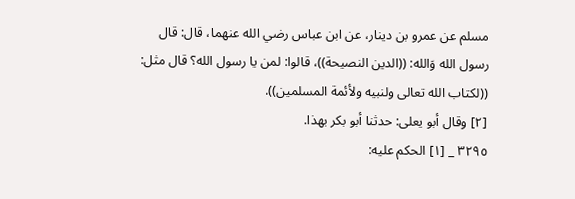مسلم عن عمرو بن دينار، عن ابن عباس رضي الله عنهما، قال: قال
رسول الله وَالله: ((الدين النصيحة))، قالوا: لمن يا رسول الله؟ قال مثل:
((لكتاب الله تعالى ولنبيه ولأئمة المسلمين)).
[٢] وقال أبو يعلى: حدثنا أبو بكر بهذا.
٣٢٩٥ _ [١] الحكم عليه: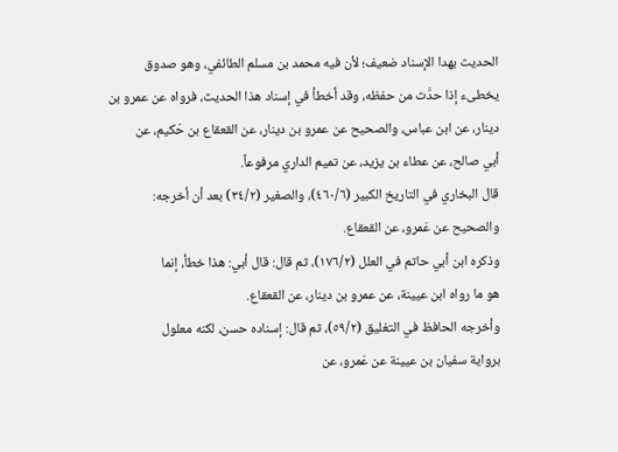الحديث بهدا الإسناد ضعيف؛ لأن فيه محمد بن مسلم الطائفي، وهو صدوق
يخطىء إذا حدَّث من حفظه، وقد أخطأ في إسناد هذا الحديث، فرواه عن عمرو بن
دينار، عن ابن عباس، والصحيح عن عمرو بن دينار، عن القعقاع بن حَكيم، عن
أبي صالح، عن عطاء بن يزيد، عن تميم الداري مرفوعاً.
قال البخاري في التاريخ الكبير (٤٦٠/٦)، والصغير (٣٤/٢) بعد أن أخرجه:
والصحيح عن عَمرو، عن القعقاع.
وذكره ابن أبي حاتم في العلل (١٧٦/٢)، ثم قال: قال أبي: هذا خطأ، إنما
هو ما رواه ابن عيينة، عن عمرو بن دينار، عن القعقاع.
وأخرجه الحافظ في التغليق (٥٩/٢)، ثم قال: إسناده حسن، لكنه معلول
برواية سفيان بن عيينة عن عَمرو، عن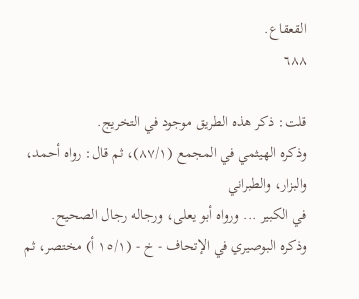القعقاع.
٦٨٨

قلت: ذكر هذه الطريق موجود في التخريج.
وذكره الهيثمي في المجمع (٨٧/١)، ثم قال: رواه أحمد، والبزار، والطبراني
في الكبير ... ورواه أبو يعلى، ورجاله رجال الصحيح.
وذكره البوصيري في الإتحاف - خ - (١٥/١ أ) مختصر، ثم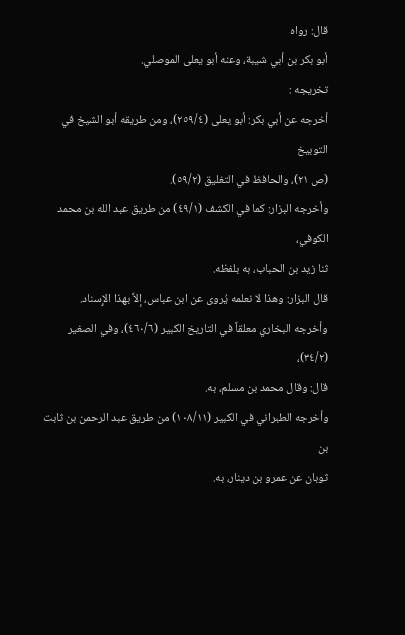قال: رواه
أبو بكر بن أبي شيبة، وعنه أبو يعلى الموصلي.
تخريجه :
أخرجه عن أبي بكر: أبو يعلى (٢٥٩/٤)، ومن طريقه أبو الشيخ في التوبيخ
(ص ٢١)، والحافظ في التغليق (٥٩/٢).
وأخرجه البزار: كما في الكشف (٤٩/١) من طريق عبد الله بن محمد الكوفي،
ثنا زيد بن الحباب، به بلفظه.
قال البزار: وهذا لا نعلمه يُروى عن ابن عباس، إلاَّ بهذا الإِسناد.
وأخرجه البخاري معلقاً في التاريخ الكبير (٤٦٠/٦)، وفي الصغير (٣٤/٢)،
قال: وقال محمد بن مسلم، به.
وأخرجه الطبراني في الكبير (١٠٨/١١) من طريق عبد الرحمن بن ثابت بن
ثوبان عن عمرو بن دینار، به.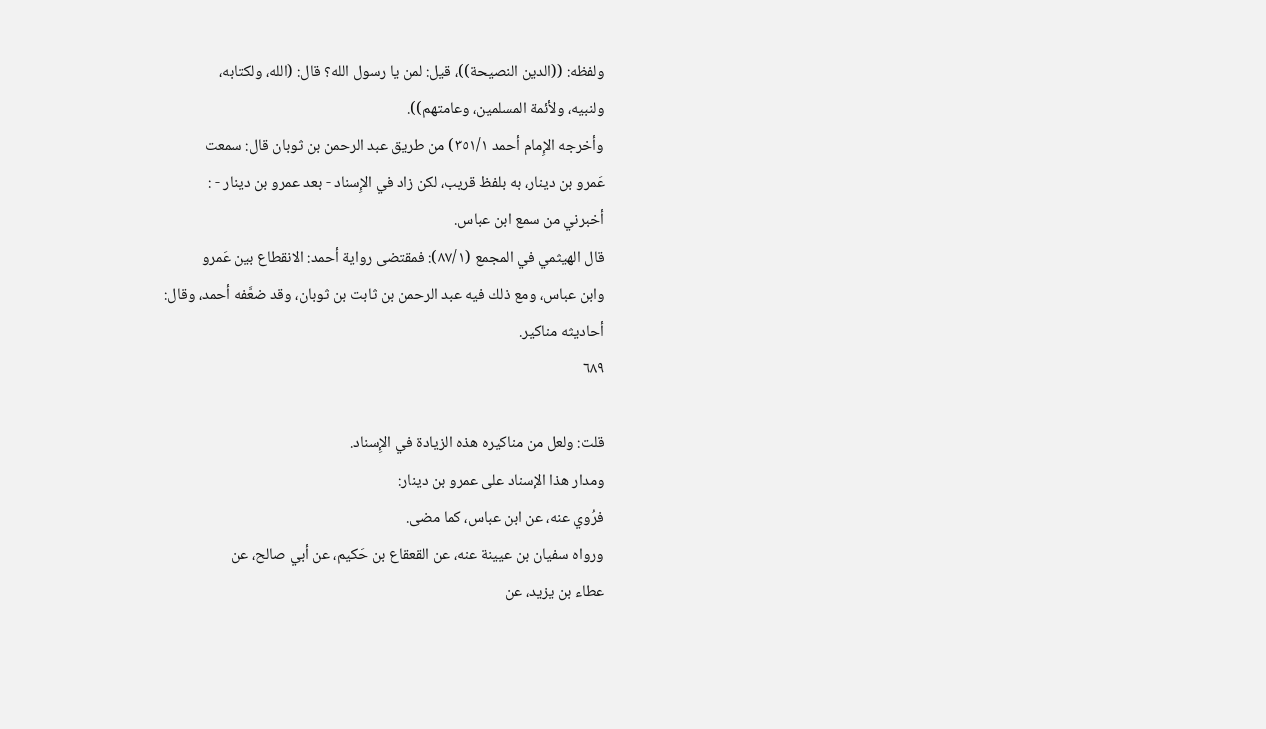ولفظه: ((الدين النصيحة))، قيل: لمن يا رسول الله؟ قال: (الله، ولكتابه،
ولنبيه، ولأئمة المسلمين، وعامتهم)).
وأخرجه الإِمام أحمد ٣٥١/١) من طريق عبد الرحمن بن ثوبان قال: سمعت
عَمرو بن دينار، به بلفظ قريب، لكن زاد في الإِسناد - بعد عمرو بن دينار - :
أخبرني من سمع ابن عباس.
قال الهيثمي في المجمع (٨٧/١): فمقتضى رواية أحمد: الانقطاع بين عَمرو
وابن عباس، ومع ذلك فيه عبد الرحمن بن ثابت بن ثوبان، وقد ضعَّفه أحمد، وقال:
أحاديثه مناکیر.
٦٨٩

قلت: ولعل من مناكيره هذه الزيادة في الإِسناد.
ومدار هذا الإسناد على عمرو بن دينار:
فرُوي عنه، عن ابن عباس، كما مضى.
ورواه سفيان بن عيينة عنه، عن القعقاع بن حَكيم، عن أبي صالح، عن
عطاء بن يزيد، عن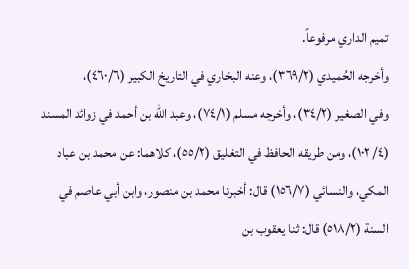تميم الداري مرفوعاً.
وأخرجه الحُميدي (٣٦٩/٢)، وعنه البخاري في التاريخ الكبير (٤٦٠/٦)،
وفي الصغير (٣٤/٢)، وأخرجه مسلم (٧٤/١)، وعبد الله بن أحمد في زوائد المسند
(٤/ ١٠٢)، ومن طريقه الحافظ في التغليق (٥٥/٢)، كلاهما: عن محمد بن عباد
المكي، والنسائي (١٥٦/٧) قال: أخبرنا محمد بن منصور، وابن أبي عاصم في
السنة (٥١٨/٢) قال: ثنا يعقوب بن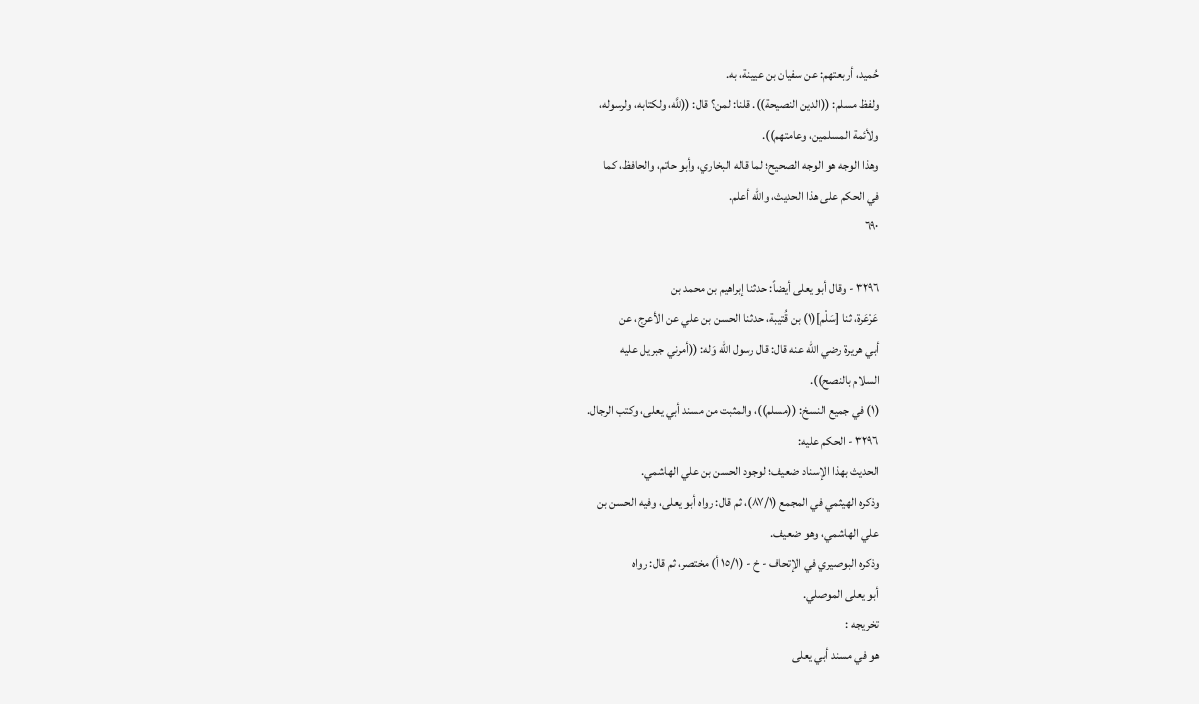حُميد، أربعتهم: عن سفيان بن عيينة، به.
ولفظ مسلم: ((الدين النصيحة)). قلنا: لمن؟ قال: ((للَّه، ولكتابه، ولرسوله،
ولأئمة المسلمين، وعامتهم)).
وهذا الوجه هو الوجه الصحيح؛ لما قاله البخاري، وأبو حاتم، والحافظ، كما
في الحكم على هذا الحديث، والله أعلم.
٦٩٠

٣٢٩٦ - وقال أبو يعلى أيضاً: حدثنا إبراهيم بن محمد بن
عَرْعَرة، ثنا [سَلْم](١) بن قُتيبة، حدثنا الحسن بن علي عن الأعرج، عن
أبي هريرة رضي الله عنه قال: قال رسول الله وَله: ((أمرني جبريل عليه
السلام بالنصح)).
(١) في جميع النسخ: ((مسلم))، والمثبت من مسند أبي يعلى، وكتب الرجال.
٣٢٩٦ - الحكم عليه:
الحديث بهذا الإسناد ضعيف؛ لوجود الحسن بن علي الهاشمي.
وذكره الهيثمي في المجمع (٨٧/١)، ثم قال: رواه أبو يعلى، وفيه الحسن بن
علي الهاشمي، وهو ضعيف.
وذكره البوصيري في الإتحاف - خ - (١٥/١ أ) مختصر، ثم قال: رواه
أبو يعلى الموصلي.
تخريجه :
هو في مسند أبي يعلى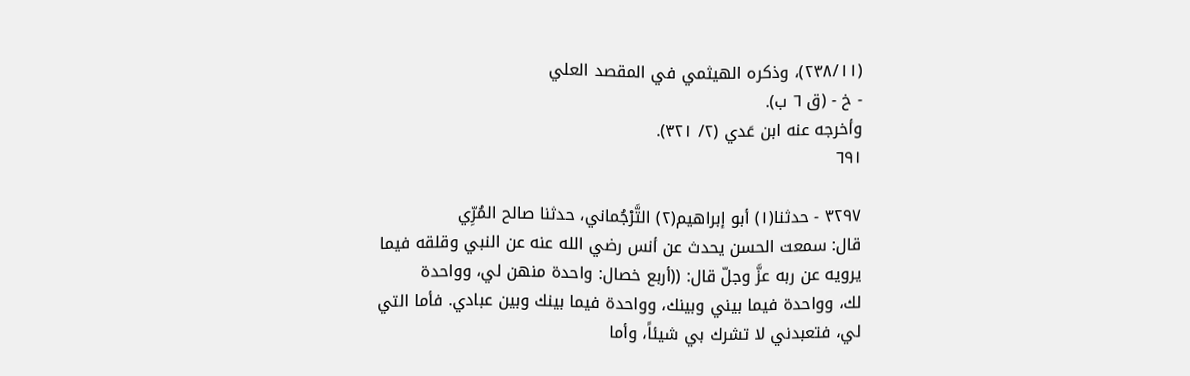(٢٣٨/١١)، وذكره الهيثمي في المقصد العلي
- خ - (ق ٦ ب).
وأخرجه عنه ابن عَدي (٢/ ٣٢١).
٦٩١

٣٢٩٧ - حدثنا(١) أبو إبراهيم(٢) التَّرْجُماني، حدثنا صالح المُرِّي
قال: سمعت الحسن يحدث عن أنس رضي الله عنه عن النبي وقلقه فيما
يرويه عن ربه عزَّ وجلّ قال: ((أربع خصال: واحدة منهن لي، وواحدة
لك، وواحدة فيما بيني وبينك، وواحدة فيما بينك وبين عبادي. فأما التي
لي، فتعبدني لا تشرك بي شيئاً، وأما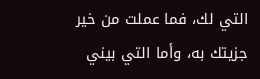التي لك، فما عملت من خير
جزيتك به، وأما التي بيني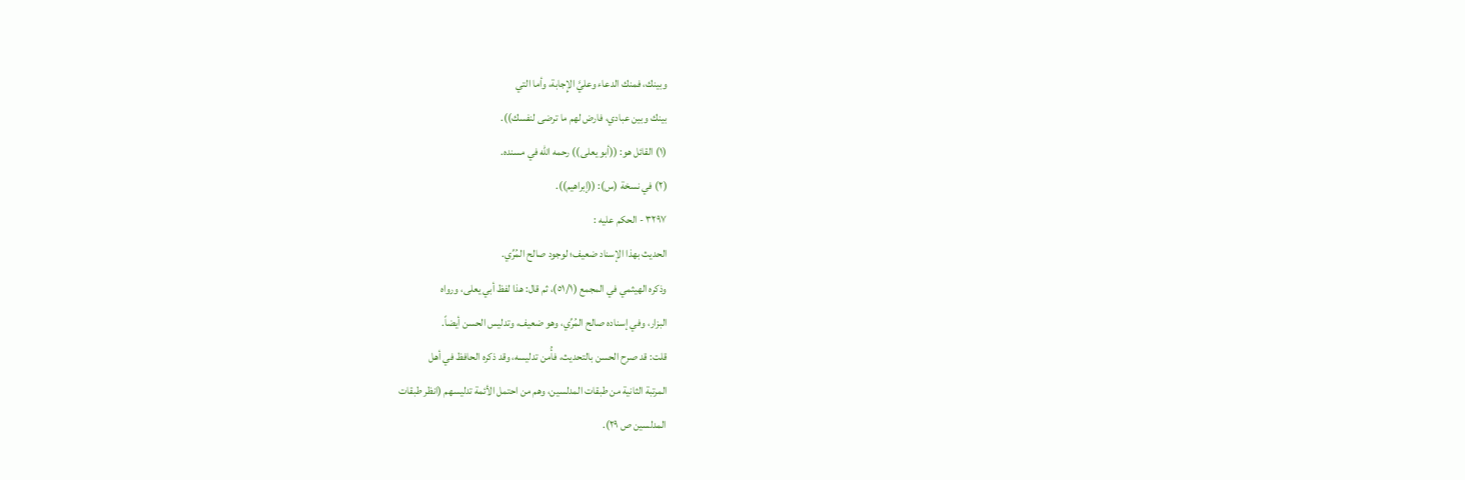وبينك، فمنك الدعاء وعليَّ الإِجابة، وأما التي
بينك وبين عبادي، فارض لهم ما ترضى لنفسك)).
(١) القائل هو: ((أبو يعلى)) رحمه الله في مسنده.
(٢) في نسخة (س): ((إبراهيم)).
٣٢٩٧ - الحكم عليه :
الحديث بهذا الإسناد ضعيف؛ لوجود صالح المُرِّي.
وذكره الهيثمي في المجمع (٥١/١)، ثم قال: هذا لفظ أبي يعلى، ورواه
البزار، وفي إسناده صالح المُرِّي، وهو ضعيف، وتدليس الحسن أيضاً.
قلت: قد صرح الحسن بالتحديث، فأُمن تدليسه، وقد ذكره الحافظ في أهل
المرتبة الثانية من طبقات المدلسين، وهم من احتمل الأئمة تدليسهم (انظر طبقات
المدلسين ص ٢٩).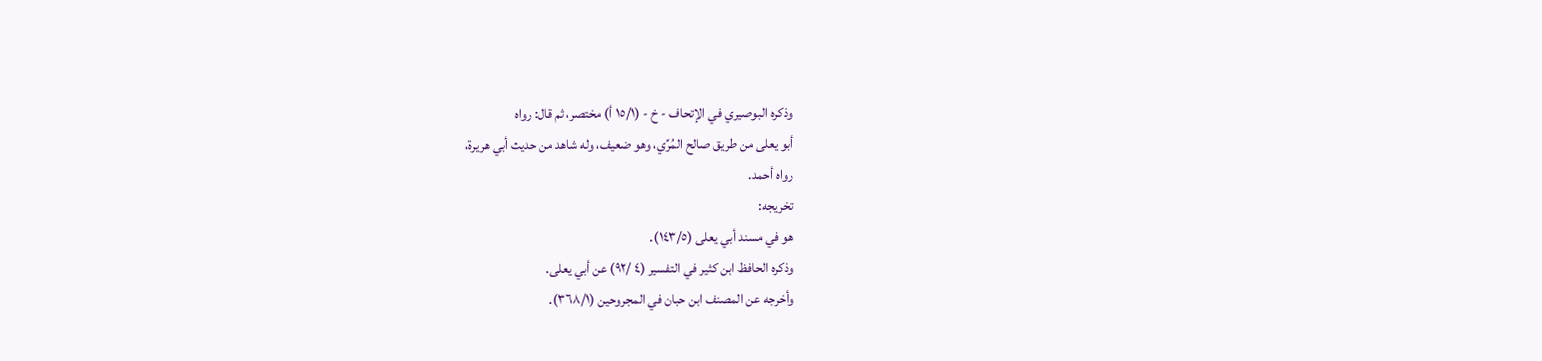وذكره البوصيري في الإتحاف - خ - (١٥/١ أ) مختصر، ثم قال: رواه
أبو يعلى من طريق صالح المُرِّي، وهو ضعيف، وله شاهد من حديث أبي هريرة،
رواه أحمد.
تخريجه:
هو في مسند أبي يعلى (١٤٣/٥).
وذكره الحافظ ابن كثير في التفسير (٤ /٩٢) عن أبي يعلى.
وأخرجه عن المصنف ابن حبان في المجروحين (٣٦٨/١).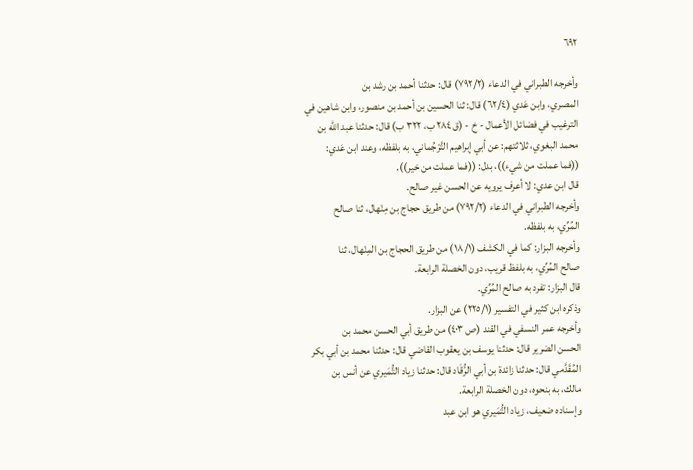٦٩٢

وأخرجه الطبراني في الدعاء (٧٩٢/٢) قال: حدثنا أحمد بن رشد بن
المصري، وابن عَدي (٦٢/٤) قال: ثنا الحسين بن أحمد بن منصور، وابن شاهين في
الترغيب في فضائل الأعمال - خ - (ق ٢٨٤ ب، ٣٢٢ ب) قال: حدثنا عبد الله بن
محمد البغوي، ثلاثتهم: عن أبي إبراهيم التَّرْجُماني، به بلفظه، وعند ابن عَدي:
((فما عملت من شيء))، بدل: ((فما عملت من خير)).
قال ابن عدي: لا أعرف يرويه عن الحسن غير صالح.
وأخرجه الطبراني في الدعاء (٧٩٢/٢) من طريق حجاج بن مِنْهال، ثنا صالح
المُرِّي، به بلفظه.
وأخرجه البزار: كما في الكشف (١٨/١) من طريق الحجاج بن المِنْهال، ثنا
صالح المُرِّي، به بلفظ قريب، دون الخصلة الرابعة.
قال البزار: تفرد به صالح المُرِّي.
وذكره ابن كثير في التفسير (٢٢٥/١) عن البزار.
وأخرجه عمر النسفي في القند (ص ٤٠٣) من طريق أبي الحسن محمد بن
الحسن الضرير قال: حدثنا يوسف بن يعقوب القاضي قال: حدثنا محمد بن أبي بكر
المُقَدَّمي قال: حدثنا زائدة بن أبي الرُّقَاد قال: حدثنا زياد التُّمَيري عن أنس بن
مالك، به بنحوه، دون الخصلة الرابعة.
وإسناده ضعيف، زياد التُّمَيري هو ابن عبد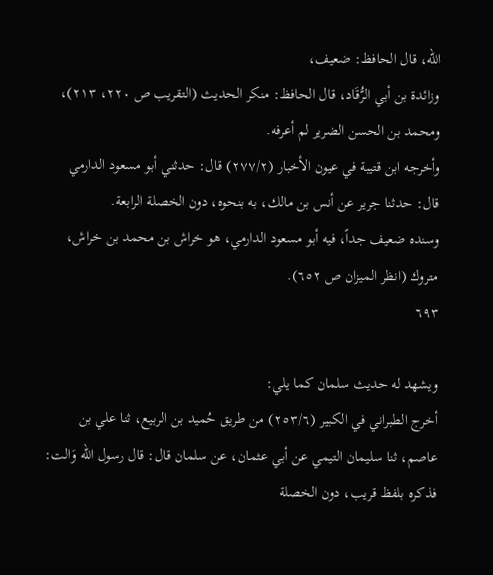الله، قال الحافظ: ضعيف،
وزائدة بن أبي الرُّقَاد، قال الحافظ: منكر الحديث (التقريب ص ٢٢٠، ٢١٣)،
ومحمد بن الحسن الضرير لم أعرفه.
وأخرجه ابن قتيبة في عيون الأخبار (٢٧٧/٢) قال: حدثني أبو مسعود الدارمي
قال: حدثنا جرير عن أنس بن مالك، به بنحوه، دون الخصلة الرابعة.
وسنده ضعيف جداً، فيه أبو مسعود الدارمي، هو خراش بن محمد بن خراش،
متروك (انظر الميزان ص ٦٥٢).
٦٩٣

ویشهد له حدیث سلمان كما يلي:
أخرج الطبراني في الكبير (٢٥٣/٦) من طريق حُميد بن الربيع، ثنا علي بن
عاصم، ثنا سليمان التيمي عن أبي عثمان، عن سلمان قال: قال رسول الله وَالت:
فذكره بلفظ قريب، دون الخصلة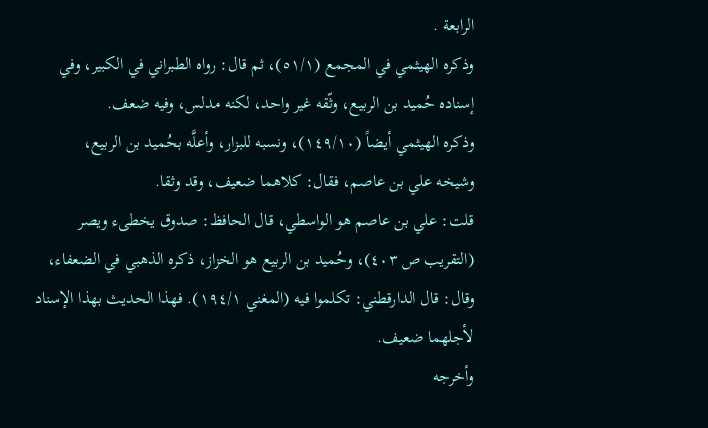الرابعة .
وذكره الهيثمي في المجمع (٥١/١)، ثم قال: رواه الطبراني في الكبير، وفي
إسناده حُميد بن الربيع، وثّقه غیر واحد، لكنه مدلس، وفيه ضعف.
وذكره الهيثمي أيضاً (١٤٩/١٠)، ونسبه للبزار، وأعلَّه بحُميد بن الربيع،
وشيخه علي بن عاصم، فقال: كلاهما ضعيف، وقد وثقا.
قلت: علي بن عاصم هو الواسطي، قال الحافظ: صدوق يخطىء ويصر
(التقريب ص ٤٠٣)، وحُميد بن الربيع هو الخزاز، ذكره الذهبي في الضعفاء،
وقال: قال الدارقطني: تكلموا فيه (المغني ١٩٤/١). فهذا الحديث بهذا الإسناد
لأجلهما ضعيف.
وأخرجه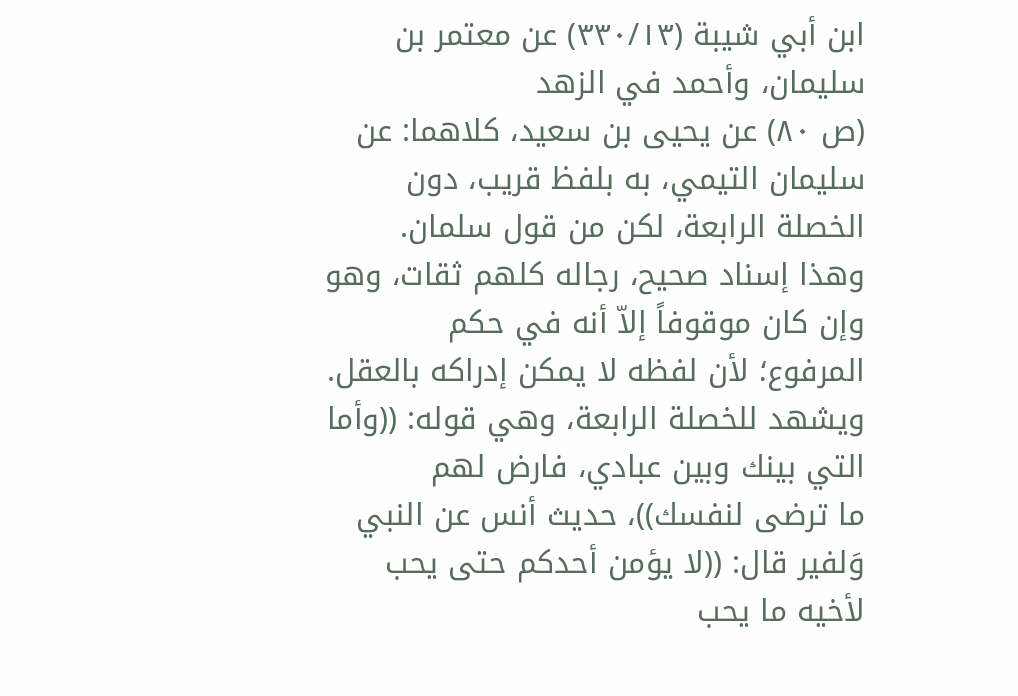ابن أبي شيبة (٣٣٠/١٣) عن معتمر بن سليمان، وأحمد في الزهد
(ص ٨٠) عن يحيى بن سعيد، كلاهما: عن سليمان التيمي، به بلفظ قريب، دون
الخصلة الرابعة، لکن من قول سلمان.
وهذا إسناد صحيح، رجاله كلهم ثقات، وهو وإن كان موقوفاً إلاّ أنه في حكم
المرفوع؛ لأن لفظه لا يمكن إدراكه بالعقل.
ويشهد للخصلة الرابعة، وهي قوله: ((وأما التي بينك وبين عبادي، فارض لهم
ما ترضى لنفسك))، حديث أنس عن النبي وَلفير قال: ((لا يؤمن أحدكم حتى يحب
لأخيه ما يحب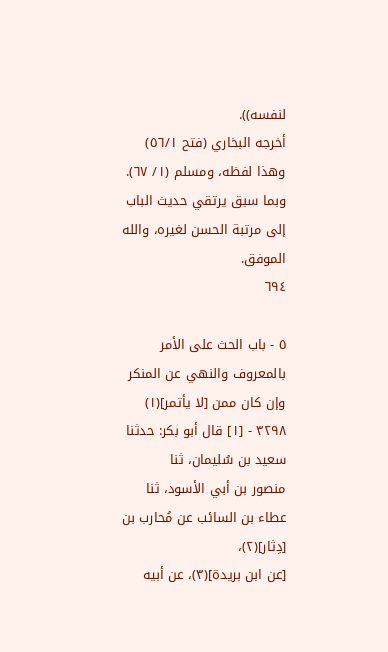لنفسه)).
أخرجه البخاري (فتح ٥٦/١) وهذا لفظه، ومسلم (١/ ٦٧).
وبما سبق يرتقي حديث الباب إلى مرتبة الحسن لغيره، والله الموفق.
٦٩٤

٥ - باب الحث على الأمر بالمعروف والنهي عن المنكر
وإن كان ممن [لا يأتمر](١)
٣٢٩٨ - [١] قال أبو بكر: حدثنا سعيد بن سُليمان، ثنا
منصور بن أبي الأسود، ثنا عطاء بن السائب عن مُحارب بن [دِثار](٢)،
[عن ابن بريدة](٣)، عن أبيه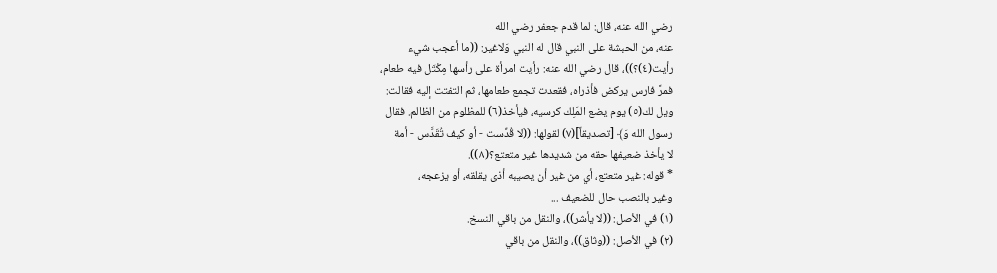رضي الله عنه، قال: لما قدم جعفر رضي الله
عنه، من الحبشة على النبي قال له النبي وَلاغير: ((ما أعجب شيء
رأيت(٤)؟))، قال رضي الله عنه: رأيت امرأة على رأسها مِكْتَل فيه طعام،
فمرَّ فارس يركض فأذراه، فقعدت تجمع طعامها، ثم التفتت إليه فقالت:
ويل لك(٥) يوم يضع المَلِك كرسيه، فيأخذ(٦) للمظلوم من الظالم. فقال
رسول الله وَ﴾ [تصديقاً](٧) لقولها: ((لا قُدِّست - أو كيف تُقَدَّس - أمة
لا يأخذ ضعيفها حقه من شديدها غير متعتع؟(٨)).
* قوله: غير متعتع، أي من غير أن يصيبه أذى يقلقه، أو يزعجه،
وغير بالنصب حال للضعيف ...
(١) في الأصل: ((لا يأشر))، والنقل من باقي النسخ.
(٢) في الأصل: ((وثاق))، والنقل من باقي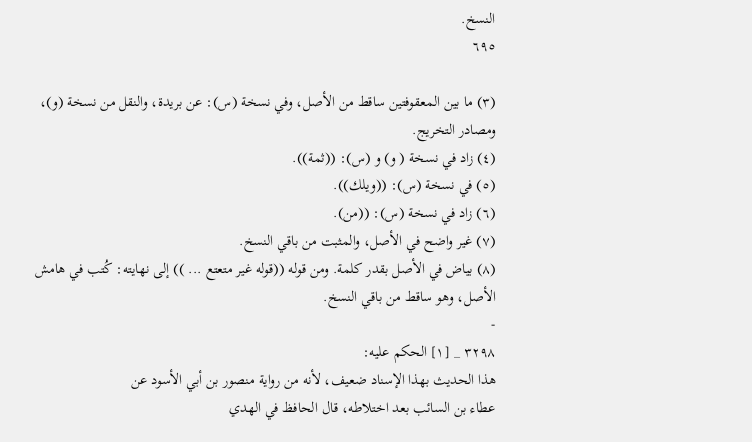النسخ.
٦٩٥

(٣) ما بين المعقوفتين ساقط من الأصل، وفي نسخة (س): عن بريدة، والنقل من نسخة (و)،
ومصادر التخريج.
(٤) زاد في نسخة ( و) و (س): ((ثمة)).
(٥) في نسخة (س): ((ويلك)).
(٦) زاد في نسخة (س): ((من).
(٧) غير واضح في الأصل، والمثبت من باقي النسخ.
(٨) بياض في الأصل بقدر كلمة. ومن قوله ((قوله غير متعتع ... )) إلى نهايته: كُتب في هامش
الأصل، وهو ساقط من باقي النسخ.
-
٣٢٩٨ _ [١] الحكم عليه:
هذا الحديث بهذا الإسناد ضعيف، لأنه من رواية منصور بن أبي الأسود عن
عطاء بن السائب بعد اختلاطه، قال الحافظ في الهدي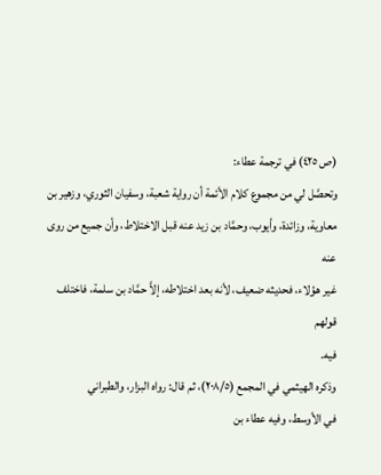(ص ٤٢٥) في ترجمة عطاء:
وتحصَّل لي من مجموع كلام الأئمة أن رواية شعبة، وسفيان الثوري، وزهير بن
معاوية، وزائدة، وأيوب، وحمَّاد بن زيد عنه قبل الاختلاط، وأن جميع من روى عنه
غير هؤلاء، فحديثه ضعيف، لأنه بعد اختلاطه، إلاَّ حمَّاد بن سلمة، فاختلف قولهم
فيه.
وذكره الهيثمي في المجمع (٢٠٨/٥)، ثم قال: رواه البزار، والطبراني
في الأوسط، وفيه عطاء بن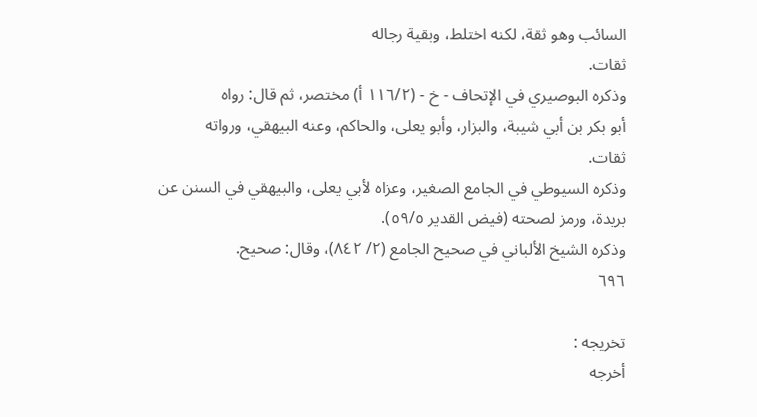السائب وهو ثقة، لكنه اختلط، وبقية رجاله
ثقات.
وذكره البوصيري في الإتحاف - خ - (١١٦/٢ أ) مختصر، ثم قال: رواه
أبو بكر بن أبي شيبة، والبزار، وأبو يعلى، والحاكم، وعنه البيهقي، ورواته
ثقات.
وذكره السيوطي في الجامع الصغير، وعزاه لأبي يعلى، والبيهقي في السنن عن
بريدة، ورمز لصحته (فيض القدير ٥٩/٥).
وذكره الشيخ الألباني في صحيح الجامع (٢/ ٨٤٢)، وقال: صحيح.
٦٩٦

تخريجه :
أخرجه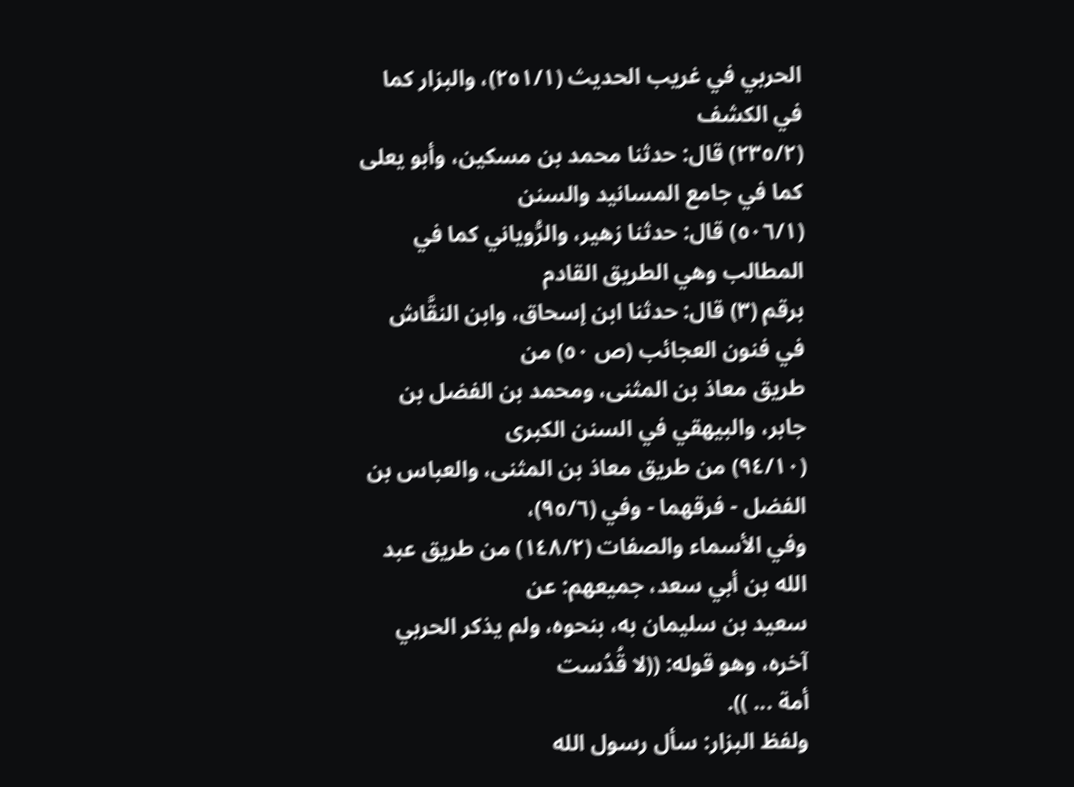الحربي في غريب الحديث (٢٥١/١)، والبزار كما في الكشف
(٢٣٥/٢) قال: حدثنا محمد بن مسكين، وأبو يعلى كما في جامع المسانيد والسنن
(٥٠٦/١) قال: حدثنا زهير، والرُّوياني كما في المطالب وهي الطريق القادم
برقم (٣) قال: حدثنا ابن إسحاق، وابن النقَّاش في فنون العجائب (ص ٥٠) من
طريق معاذ بن المثنى، ومحمد بن الفضل بن جابر، والبيهقي في السنن الكبرى
(٩٤/١٠) من طريق معاذ بن المثنى، والعباس بن الفضل - فرقهما - وفي (٩٥/٦)،
وفي الأسماء والصفات (١٤٨/٢) من طريق عبد الله بن أبي سعد، جميعهم: عن
سعيد بن سليمان به، بنحوه، ولم يذكر الحربي آخره، وهو قوله: ((لا قُدُست
أمة ... )).
ولفظ البزار: سأل رسول الله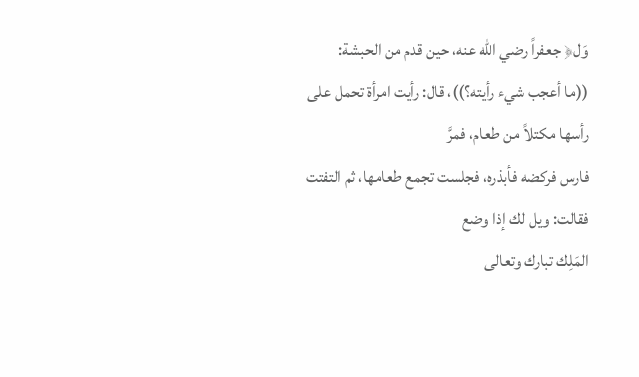وَل﴿ جعفراً رضي الله عنه، حين قدم من الحبشة:
((ما أعجب شيء رأيته؟))، قال: رأيت امرأة تحمل على رأسها مكتلاً من طعام، فمرَّ
فارس فركضه فأبذره، فجلست تجمع طعامها، ثم التفتت فقالت: ويل لك إذا وضع
المَلِك تبارك وتعالى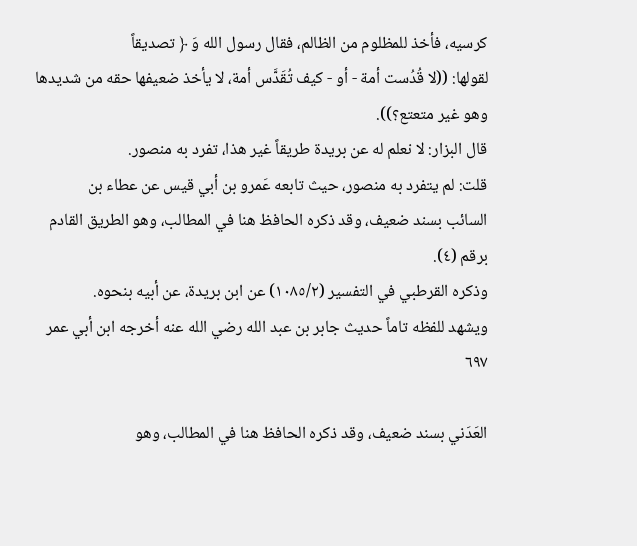كرسيه، فأخذ للمظلوم من الظالم، فقال رسول الله وَ ﴿ تصديقاً
لقولها: ((لا قُدُست أمة - أو - كيف تُقَدَّس أمة، لا يأخذ ضعيفها حقه من شديدها
وهو غير متعتع؟)).
قال البزار: لا نعلم له عن بريدة طريقاً غير هذا، تفرد به منصور.
قلت: لم يتفرد به منصور، حيث تابعه عَمرو بن أبي قيس عن عطاء بن
السائب بسند ضعيف، وقد ذكره الحافظ هنا في المطالب، وهو الطريق القادم
برقم (٤).
وذكره القرطبي في التفسير (١٠٨٥/٢) عن ابن بريدة، عن أبيه بنحوه.
ويشهد للفظه تاماً حديث جابر بن عبد الله رضي الله عنه أخرجه ابن أبي عمر
٦٩٧

العَدَني بسند ضعيف، وقد ذكره الحافظ هنا في المطالب، وهو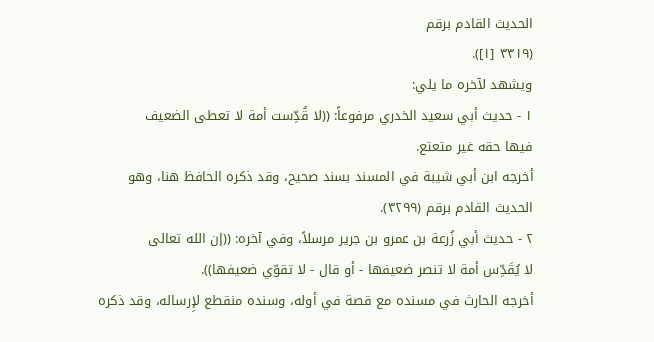الحديث القادم برقم
(٣٣١٩ [١]).
ويشهد لآخره ما يلي:
١ - حديث أبي سعيد الخدري مرفوعاً: ((لا قُدِّست أمة لا تعطى الضعيف
فيها حقه غیر متعتع.
أخرجه ابن أبي شيبة في المسند بسند صحيح، وقد ذكره الحافظ هنا، وهو
الحدیث القادم برقم (٣٢٩٩).
٢ - حديث أبي زُرعة بن عمرو بن جرير مرسلاً، وفي آخره: ((إن الله تعالى
لا یُقَدِّس أمة لا تنصر ضعیفھا - أو قال - لا تقوّي ضعيفها)).
أخرجه الحارث في مسنده مع قصة في أوله، وسنده منقطع لإِرساله، وقد ذكره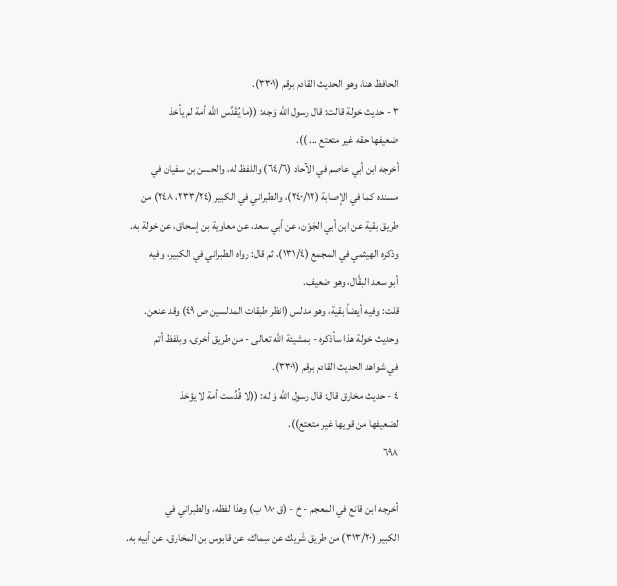الحافظ هنا، وهو الحديث القادم برقم (٣٣٠١).
٣ - حديث خولة قالت: قال رسول الله وَجه: ((ما يُقَدِّس الله أمة لم يأخذ
ضعيفها حقه غير متعتع ... )).
أخرجه ابن أبي عاصم في الآحاد (٦٤/٦) واللفظ له، والحسن بن سفيان في
مسنده كما في الإصابة (٢٤٠/١٢)، والطبراني في الكبير (٢٣٣/٢٤، ٢٤٨) من
طريق بقية عن ابن أبي الجَوْن، عن أبي سعد، عن معاوية بن إسحاق، عن خولة به.
وذكره الهيثمي في المجمع (١٣١/٤)، ثم قال: رواه الطبراني في الكبير، وفيه
أبو سعد البقَّال، وهو ضعيف.
قلت: وفيه أيضاً بقية، وهو مدلس (انظر طبقات المدلسين ص ٤٩) وقد عنعن.
وحديث خولة هذا سأذكره - بمشيئة الله تعالى - من طريق أخرى، وبلفظ أتم
في شواهد الحديث القادم برقم (٣٣٠١).
٤ - حديث مخارق قال: قال رسول الله وَ له: ((لا قُدِّست أمة لا يؤخذ
لضعيفها من قویها غير متعتع)).
٦٩٨

أخرجه ابن قانع في المعجم - خ - (ق ١٨٠ ب) وهذا لفظه، والطبراني في
الكبير (٣١٣/٢٠) من طريق شَريك عن سِماك، عن قابوس بن المخارق، عن أبيه به.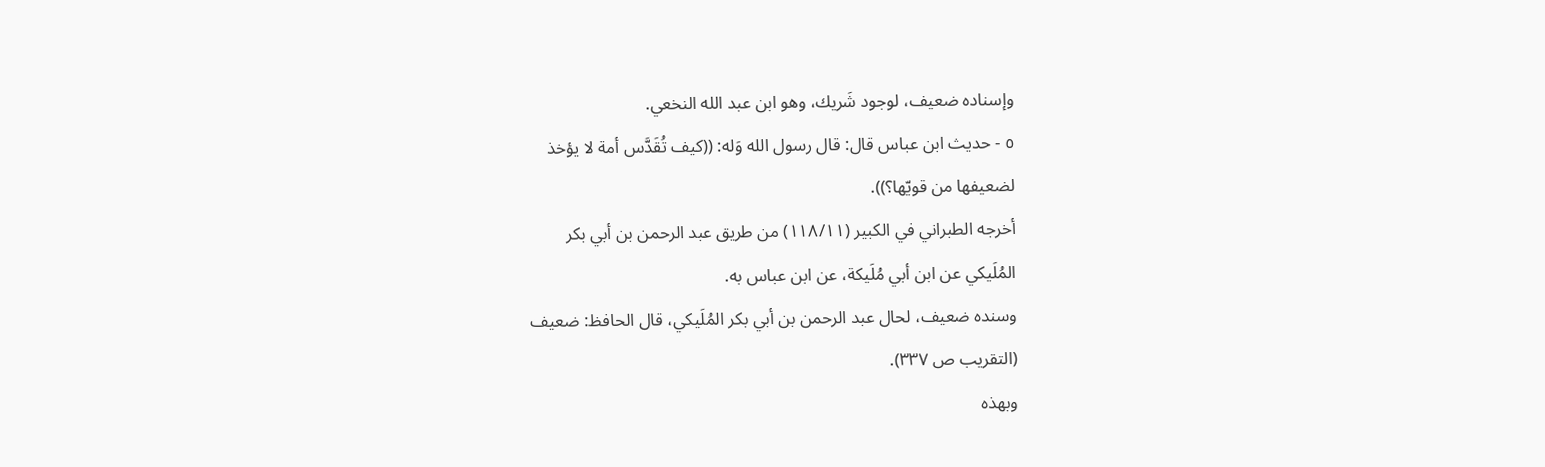وإسناده ضعيف، لوجود شَريك، وهو ابن عبد الله النخعي.
٥ - حديث ابن عباس قال: قال رسول الله وَله: ((كيف تُقَدَّس أمة لا يؤخذ
لضعيفها من قويّها؟)).
أخرجه الطبراني في الكبير (١١٨/١١) من طريق عبد الرحمن بن أبي بكر
المُلَيكي عن ابن أبي مُلَيكة، عن ابن عباس به.
وسنده ضعيف، لحال عبد الرحمن بن أبي بكر المُلَيكي، قال الحافظ: ضعيف
(التقريب ص ٣٣٧).
وبهذه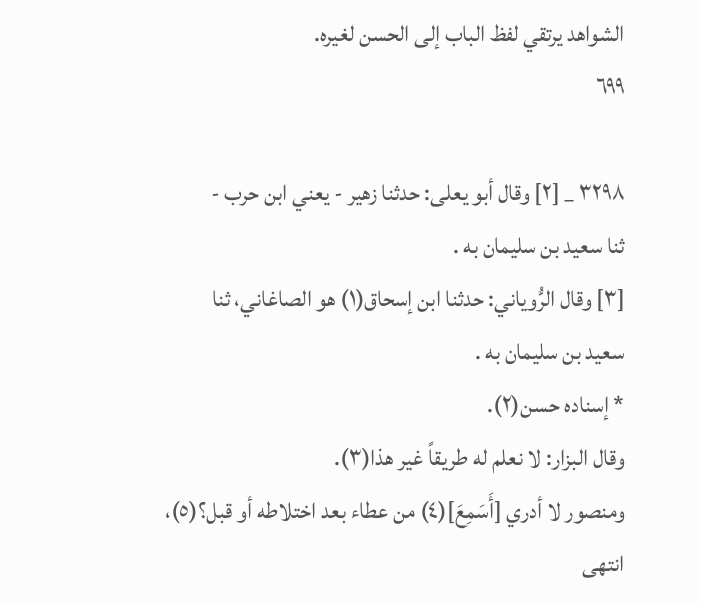الشواهد يرتقي لفظ الباب إلى الحسن لغيره.
٦٩٩

٣٢٩٨ _ [٢] وقال أبو يعلى: حدثنا زهير - يعني ابن حرب -
ثنا سعید بن سلیمان به .
[٣] وقال الرُّوياني: حدثنا ابن إسحاق(١) هو الصاغاني، ثنا
سعید بن سلیمان به .
* إسناده حسن(٢).
وقال البزار: لا نعلم له طريقاً غير هذا(٣).
ومنصور لا أدري [أَسَمِعَ](٤) من عطاء بعد اختلاطه أو قبل؟(٥)،
انتھی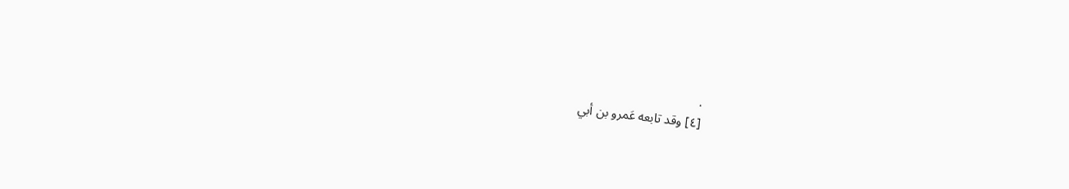.
[٤] وقد تابعه عَمرو بن أبي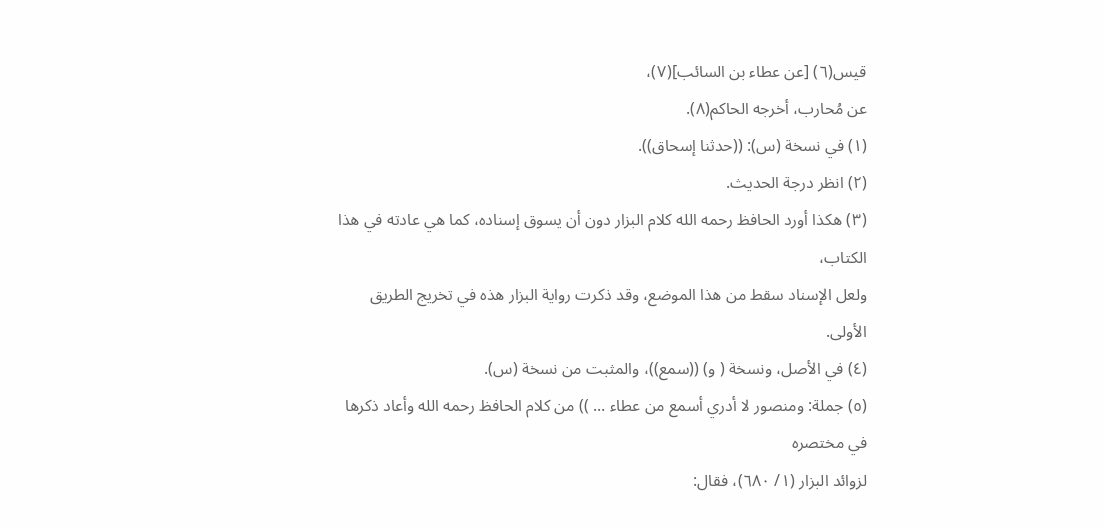قيس(٦) [عن عطاء بن السائب](٧)،
عن مُحارب، أخرجه الحاكم(٨).
(١) في نسخة (س): ((حدثنا إسحاق)).
(٢) انظر درجة الحديث.
(٣) هكذا أورد الحافظ رحمه الله كلام البزار دون أن يسوق إسناده، كما هي عادته في هذا الكتاب،
ولعل الإسناد سقط من هذا الموضع، وقد ذكرت رواية البزار هذه في تخريج الطريق الأولى.
(٤) في الأصل، ونسخة ( و) ((سمع))، والمثبت من نسخة (س).
(٥) جملة: ومنصور لا أدري أسمع من عطاء ... )) من كلام الحافظ رحمه الله وأعاد ذكرها في مختصره
لزوائد البزار (١/ ٦٨٠)، فقال: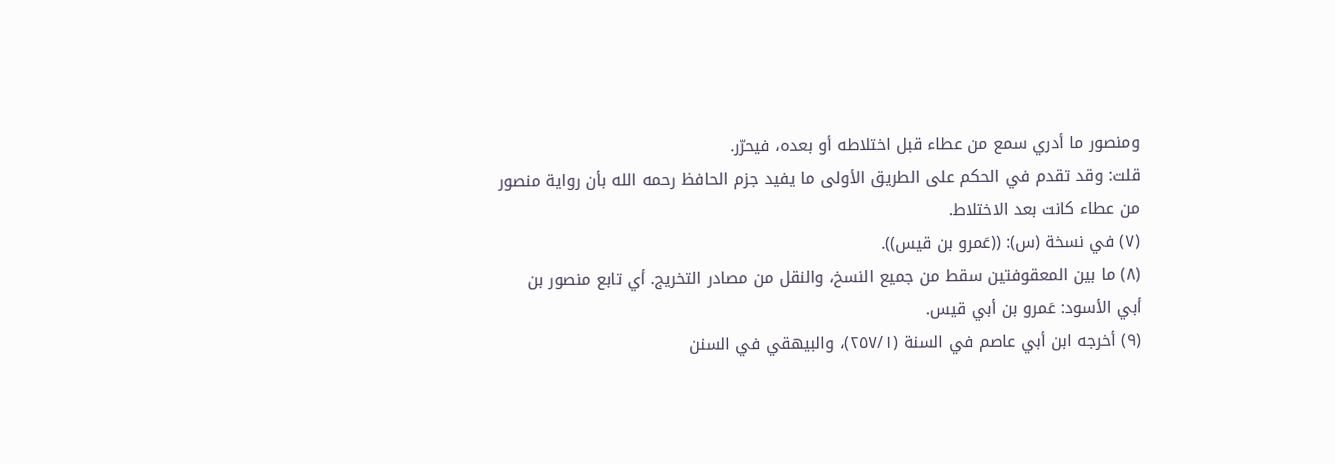ومنصور ما أدري سمع من عطاء قبل اختلاطه أو بعده، فيحرّر.
قلت: وقد تقدم في الحكم على الطريق الأولى ما يفيد جزم الحافظ رحمه الله بأن رواية منصور
من عطاء كانت بعد الاختلاط.
(٧) في نسخة (س): ((عَمرو بن قيس)).
(٨) ما بين المعقوفتين سقط من جميع النسخ، والنقل من مصادر التخريج. أي تابع منصور بن
أبي الأسود: عَمرو بن أبي قيس.
(٩) أخرجه ابن أبي عاصم في السنة (٢٥٧/١)، والبيهقي في السنن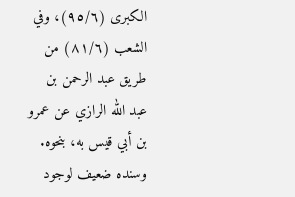الكبرى (٩٥/٦)، وفي
الشعب (٨١/٦) من طريق عبد الرحمن بن عبد الله الرازي عن عمرو بن أبي قيس به، بنحوه.
وسنده ضعيف لوجود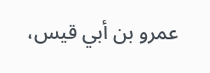عمرو بن أبي قيس،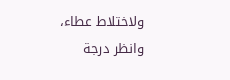ولاختلاط عطاء، وانظر درجة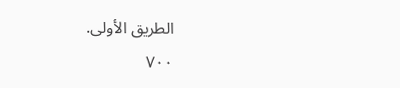الطريق الأولى.
٧٠٠